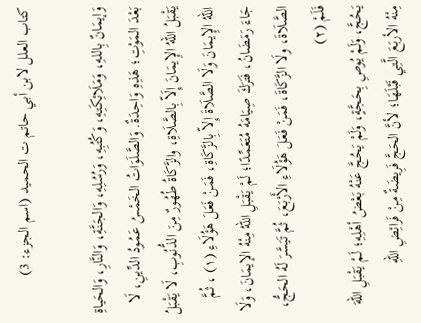كتاب العلل لابن أبي حاتم ت الحميد (اسم الجزء: 3)

وَإيمَانٌ بِاللهِ، وَمَلَائِكَتِهِ، وَكُتُبِهِ، وَرُسُلِهِ، وَالجَنَّةِ، وَالنَّارِ، وَالحَياةِ بَعْدَ المَوْتِ؛ هَذِهِ وَاحِدَةٌ. وَالصَّلَوَاتُ الخَمْسُ عَمُودُ الدِّينِ، لَا يَقْبَلُ اللهُ الإِيمَانَ إِلَاّ بِالصَّلَاةِ، والزَّكَاةُ طُهُورٌ مِنَ الذُّنُوبِ، لَا يَقْبَلُ اللهُ الإِيمَانَ وَلَا الصَّلَاةَ إِلاّ بِالزَّكَاةِ، فَمَنْ فَعَلَ هَؤُلَاءِ (١) ، ثُمَّ جَاءَ رَمَضَانُ، فَتَرَكَ صِيَامَهُ مُتَعَمِّدًا؛ لَمْ يَقْبَلِ اللهُ مِنْهُ الإيمَانَ، وَلَا الصَّلَاةَ، ولَا الزَّكَاةَ، فَمَنْ فَعَلَ هَؤُلَاءِ الأَرْبَعَ، ثُمَّ تَيَسَّرَ لَهُ الحَجُّ، فَلَمْ (٢)
يَحُجَّ، وَلَمْ يُوصِ بِحَجَّةٍ، وَلَمْ يَحُجَّ عَنْهُ بَعْضُ أهْلِهِ؛ لَمْ يَقْبَلِ اللهَ مِنْهُ الأربَعَ الَّتِي قَبْلَهَا؛ لأنَّ الحَجَّ فَرِيضَةٌ مِنْ فَرائِضِ اللهِ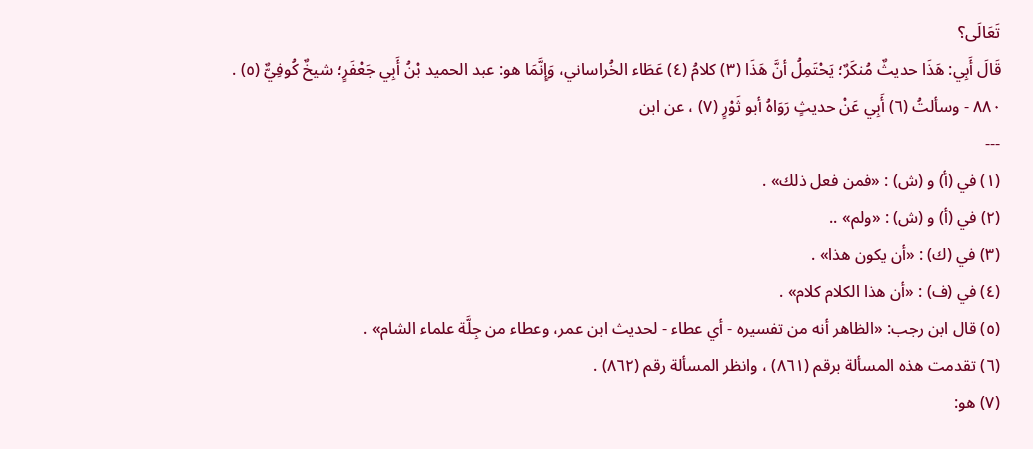تَعَالَى؟
قَالَ أَبِي: هَذَا حديثٌ مُنكَرٌ؛ يَحْتَمِلُ أنَّ هَذَا (٣) كلامُ (٤) عَطَاء الخُراساني، وَإِنَّمَا هو: عبد الحميد بْنُ أَبِي جَعْفَرٍ؛ شيخٌ كُوفِيٌّ (٥) .
٨٨٠ - وسألتُ (٦) أَبِي عَنْ حديثٍ رَوَاهُ أبو ثَوْرٍ (٧) ، عن ابن
---
(١) في (أ) و (ش) : «فمن فعل ذلك» .
(٢) في (أ) و (ش) : «ولم» ..
(٣) في (ك) : «أن يكون هذا» .
(٤) في (ف) : «أن هذا الكلام كلام» .
(٥) قال ابن رجب: «الظاهر أنه من تفسيره - أي عطاء - لحديث ابن عمر، وعطاء من جِلَّة علماء الشام» .
(٦) تقدمت هذه المسألة برقم (٨٦١) ، وانظر المسألة رقم (٨٦٢) .
(٧) هو: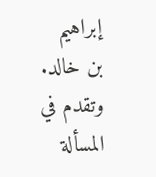إبراهيم بن خالد. وتقدم في المسألة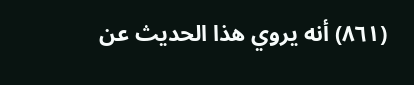(٨٦١) أنه يروي هذا الحديث عن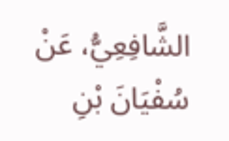الشَّافِعِيُّ، عَنْ سُفْيَانَ بْنِ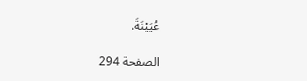عُيَيْنَةَ.

الصفحة 294